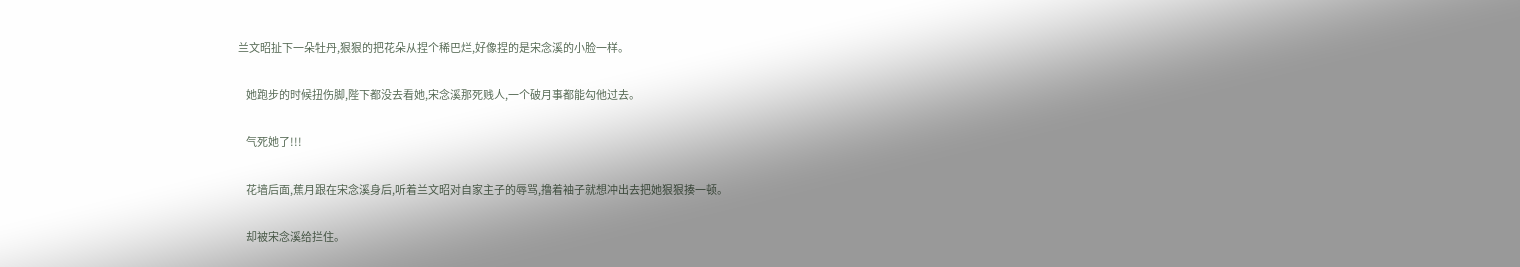兰文昭扯下一朵牡丹,狠狠的把花朵从捏个稀巴烂,好像捏的是宋念溪的小脸一样。

    她跑步的时候扭伤脚,陛下都没去看她,宋念溪那死贱人,一个破月事都能勾他过去。

    气死她了!!!

    花墙后面,蕉月跟在宋念溪身后,听着兰文昭对自家主子的辱骂,撸着袖子就想冲出去把她狠狠揍一顿。

    却被宋念溪给拦住。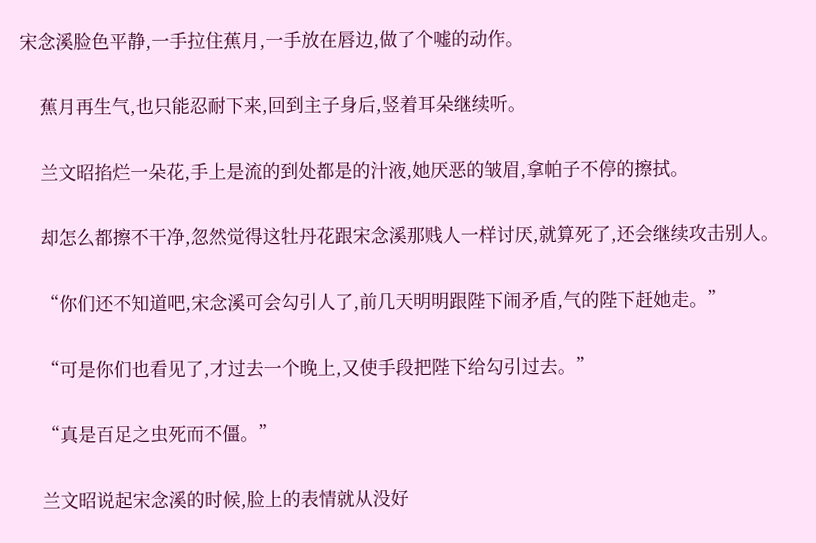宋念溪脸色平静,一手拉住蕉月,一手放在唇边,做了个嘘的动作。

    蕉月再生气,也只能忍耐下来,回到主子身后,竖着耳朵继续听。

    兰文昭掐烂一朵花,手上是流的到处都是的汁液,她厌恶的皱眉,拿帕子不停的擦拭。

    却怎么都擦不干净,忽然觉得这牡丹花跟宋念溪那贱人一样讨厌,就算死了,还会继续攻击别人。

    “你们还不知道吧,宋念溪可会勾引人了,前几天明明跟陛下闹矛盾,气的陛下赶她走。”

    “可是你们也看见了,才过去一个晚上,又使手段把陛下给勾引过去。”

    “真是百足之虫死而不僵。”

    兰文昭说起宋念溪的时候,脸上的表情就从没好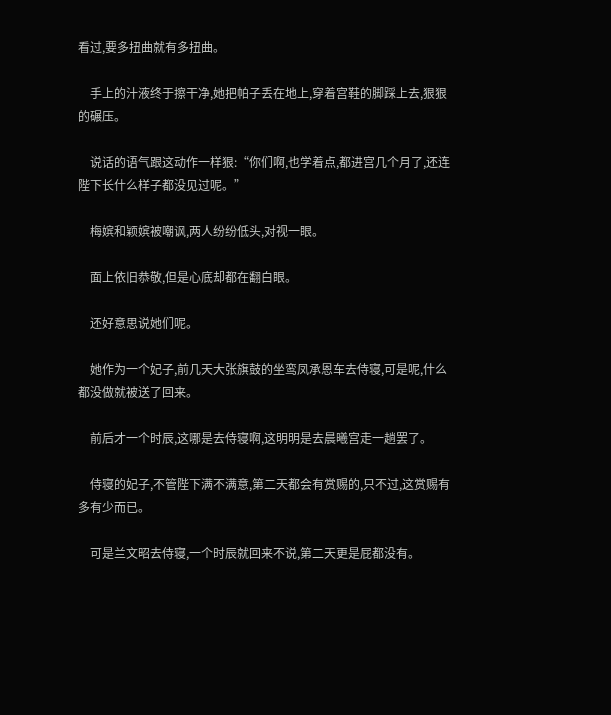看过,要多扭曲就有多扭曲。

    手上的汁液终于擦干净,她把帕子丢在地上,穿着宫鞋的脚踩上去,狠狠的碾压。

    说话的语气跟这动作一样狠:“你们啊,也学着点,都进宫几个月了,还连陛下长什么样子都没见过呢。”

    梅嫔和颖嫔被嘲讽,两人纷纷低头,对视一眼。

    面上依旧恭敬,但是心底却都在翻白眼。

    还好意思说她们呢。

    她作为一个妃子,前几天大张旗鼓的坐鸾凤承恩车去侍寝,可是呢,什么都没做就被送了回来。

    前后才一个时辰,这哪是去侍寝啊,这明明是去晨曦宫走一趟罢了。

    侍寝的妃子,不管陛下满不满意,第二天都会有赏赐的,只不过,这赏赐有多有少而已。

    可是兰文昭去侍寝,一个时辰就回来不说,第二天更是屁都没有。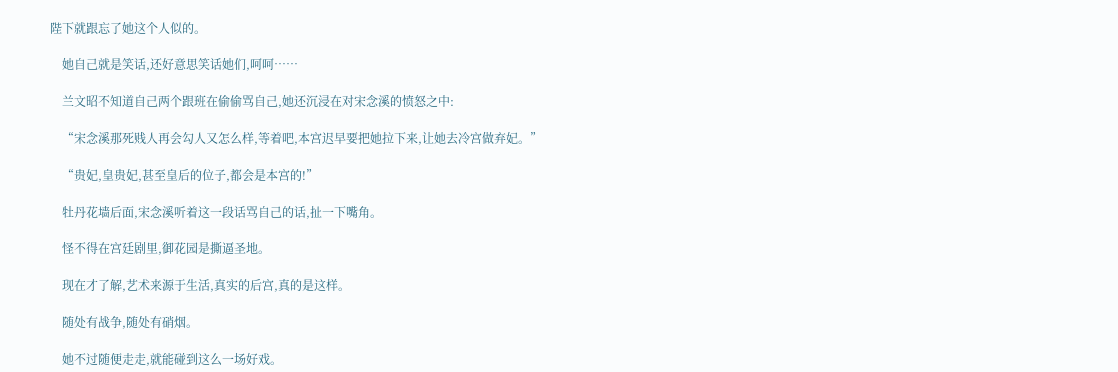陛下就跟忘了她这个人似的。

    她自己就是笑话,还好意思笑话她们,呵呵……

    兰文昭不知道自己两个跟班在偷偷骂自己,她还沉浸在对宋念溪的愤怒之中:

    “宋念溪那死贱人再会勾人又怎么样,等着吧,本宫迟早要把她拉下来,让她去冷宫做弃妃。”

    “贵妃,皇贵妃,甚至皇后的位子,都会是本宫的!”

    牡丹花墙后面,宋念溪听着这一段话骂自己的话,扯一下嘴角。

    怪不得在宫廷剧里,御花园是撕逼圣地。

    现在才了解,艺术来源于生活,真实的后宫,真的是这样。

    随处有战争,随处有硝烟。

    她不过随便走走,就能碰到这么一场好戏。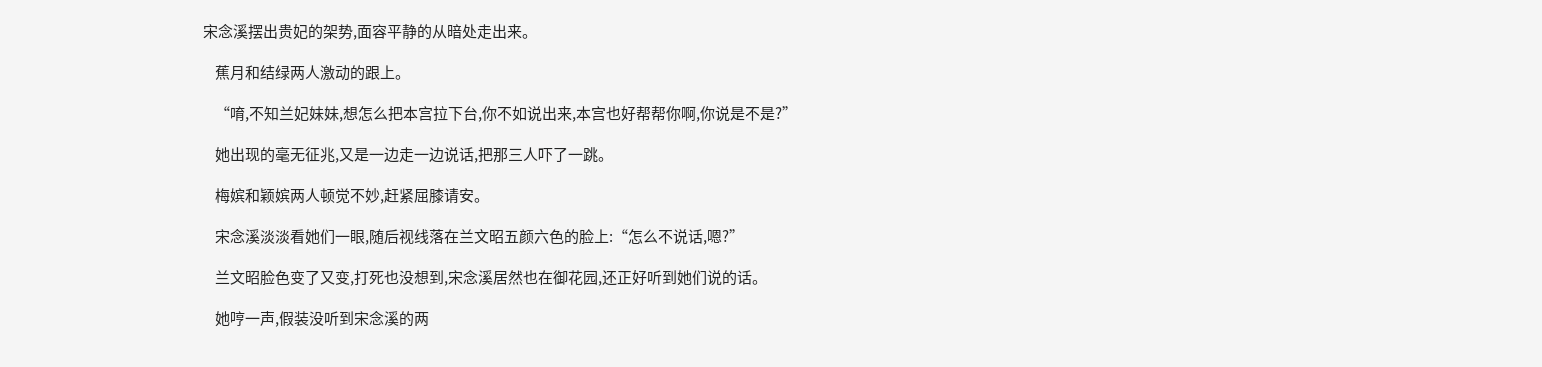宋念溪摆出贵妃的架势,面容平静的从暗处走出来。

    蕉月和结绿两人激动的跟上。

    “唷,不知兰妃妹妹,想怎么把本宫拉下台,你不如说出来,本宫也好帮帮你啊,你说是不是?”

    她出现的毫无征兆,又是一边走一边说话,把那三人吓了一跳。

    梅嫔和颖嫔两人顿觉不妙,赶紧屈膝请安。

    宋念溪淡淡看她们一眼,随后视线落在兰文昭五颜六色的脸上:“怎么不说话,嗯?”

    兰文昭脸色变了又变,打死也没想到,宋念溪居然也在御花园,还正好听到她们说的话。

    她哼一声,假装没听到宋念溪的两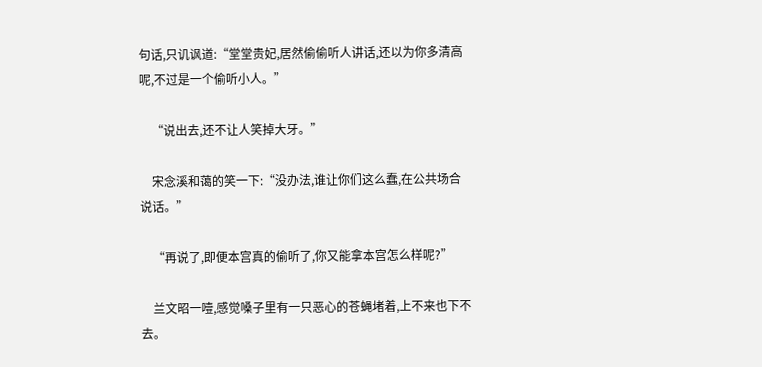句话,只讥讽道:“堂堂贵妃,居然偷偷听人讲话,还以为你多清高呢,不过是一个偷听小人。”

    “说出去,还不让人笑掉大牙。”

    宋念溪和蔼的笑一下:“没办法,谁让你们这么蠢,在公共场合说话。”

    “再说了,即便本宫真的偷听了,你又能拿本宫怎么样呢?”

    兰文昭一噎,感觉嗓子里有一只恶心的苍蝇堵着,上不来也下不去。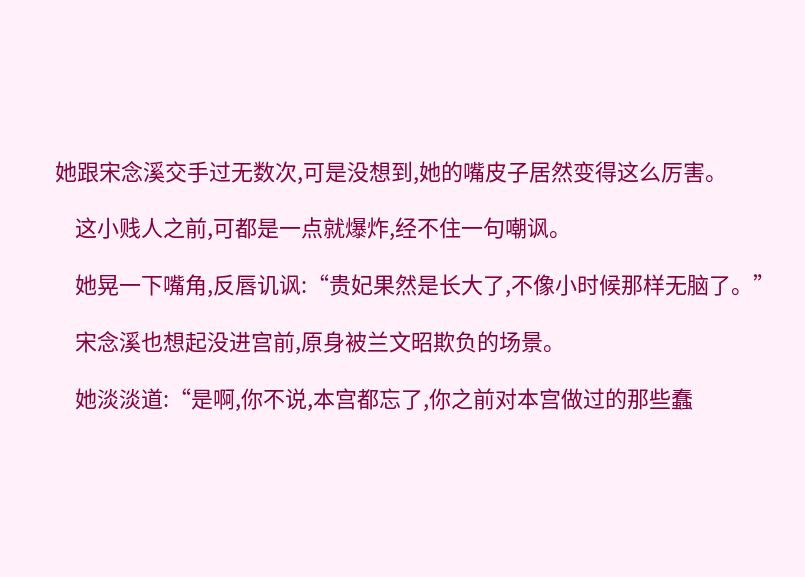她跟宋念溪交手过无数次,可是没想到,她的嘴皮子居然变得这么厉害。

    这小贱人之前,可都是一点就爆炸,经不住一句嘲讽。

    她晃一下嘴角,反唇讥讽:“贵妃果然是长大了,不像小时候那样无脑了。”

    宋念溪也想起没进宫前,原身被兰文昭欺负的场景。

    她淡淡道:“是啊,你不说,本宫都忘了,你之前对本宫做过的那些蠢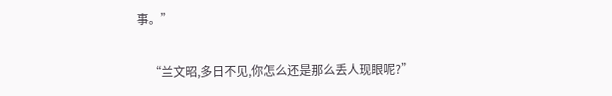事。”

    “兰文昭,多日不见,你怎么还是那么丢人现眼呢?”